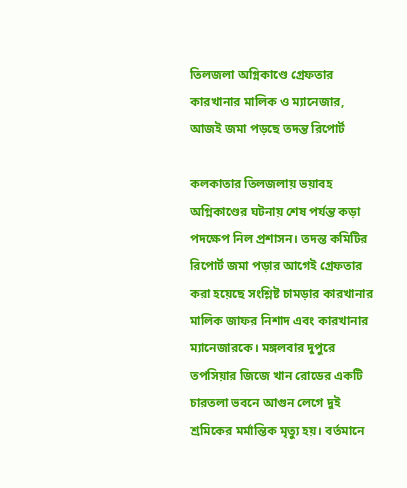তিলজলা অগ্নিকাণ্ডে গ্রেফতার কারখানার মালিক ও ম্যানেজার, আজই জমা পড়ছে তদন্ত রিপোর্ট

কলকাতার তিলজলায় ভয়াবহ অগ্নিকাণ্ডের ঘটনায় শেষ পর্যন্ত কড়া পদক্ষেপ নিল প্রশাসন। তদন্ত কমিটির রিপোর্ট জমা পড়ার আগেই গ্রেফতার করা হয়েছে সংশ্লিষ্ট চামড়ার কারখানার মালিক জাফর নিশাদ এবং কারখানার ম্যানেজারকে। মঙ্গলবার দুপুরে তপসিয়ার জিজে খান রোডের একটি চারতলা ভবনে আগুন লেগে দুই শ্রমিকের মর্মান্তিক মৃত্যু হয়। বর্তমানে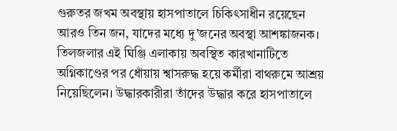গুরুতর জখম অবস্থায় হাসপাতালে চিকিৎসাধীন রয়েছেন আরও তিন জন, যাদের মধ্যে দু’জনের অবস্থা আশঙ্কাজনক।
তিলজলার এই ঘিঞ্জি এলাকায় অবস্থিত কারখানাটিতে অগ্নিকাণ্ডের পর ধোঁয়ায় শ্বাসরুদ্ধ হয়ে কর্মীরা বাথরুমে আশ্রয় নিয়েছিলেন। উদ্ধারকারীরা তাঁদের উদ্ধার করে হাসপাতালে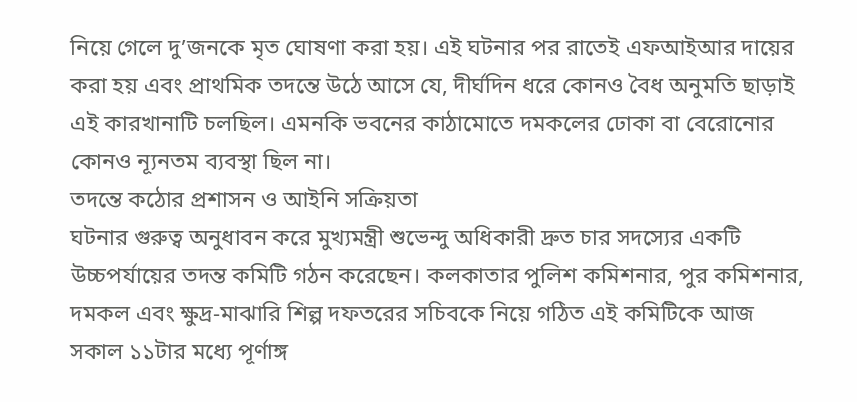নিয়ে গেলে দু’জনকে মৃত ঘোষণা করা হয়। এই ঘটনার পর রাতেই এফআইআর দায়ের করা হয় এবং প্রাথমিক তদন্তে উঠে আসে যে, দীর্ঘদিন ধরে কোনও বৈধ অনুমতি ছাড়াই এই কারখানাটি চলছিল। এমনকি ভবনের কাঠামোতে দমকলের ঢোকা বা বেরোনোর কোনও ন্যূনতম ব্যবস্থা ছিল না।
তদন্তে কঠোর প্রশাসন ও আইনি সক্রিয়তা
ঘটনার গুরুত্ব অনুধাবন করে মুখ্যমন্ত্রী শুভেন্দু অধিকারী দ্রুত চার সদস্যের একটি উচ্চপর্যায়ের তদন্ত কমিটি গঠন করেছেন। কলকাতার পুলিশ কমিশনার, পুর কমিশনার, দমকল এবং ক্ষুদ্র-মাঝারি শিল্প দফতরের সচিবকে নিয়ে গঠিত এই কমিটিকে আজ সকাল ১১টার মধ্যে পূর্ণাঙ্গ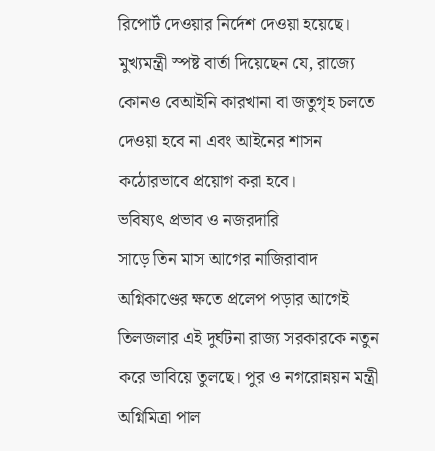রিপোর্ট দেওয়ার নির্দেশ দেওয়া হয়েছে। মুখ্যমন্ত্রী স্পষ্ট বার্তা দিয়েছেন যে, রাজ্যে কোনও বেআইনি কারখানা বা জতুগৃহ চলতে দেওয়া হবে না এবং আইনের শাসন কঠোরভাবে প্রয়োগ করা হবে।
ভবিষ্যৎ প্রভাব ও নজরদারি
সাড়ে তিন মাস আগের নাজিরাবাদ অগ্নিকাণ্ডের ক্ষতে প্রলেপ পড়ার আগেই তিলজলার এই দুর্ঘটনা রাজ্য সরকারকে নতুন করে ভাবিয়ে তুলছে। পুর ও নগরোন্নয়ন মন্ত্রী অগ্নিমিত্রা পাল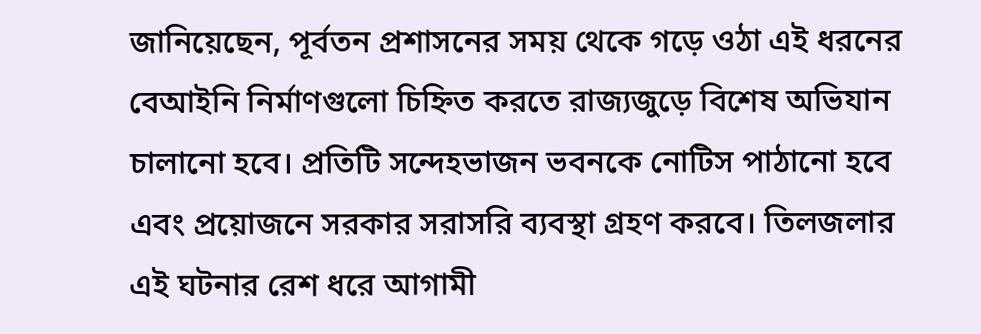জানিয়েছেন, পূর্বতন প্রশাসনের সময় থেকে গড়ে ওঠা এই ধরনের বেআইনি নির্মাণগুলো চিহ্নিত করতে রাজ্যজুড়ে বিশেষ অভিযান চালানো হবে। প্রতিটি সন্দেহভাজন ভবনকে নোটিস পাঠানো হবে এবং প্রয়োজনে সরকার সরাসরি ব্যবস্থা গ্রহণ করবে। তিলজলার এই ঘটনার রেশ ধরে আগামী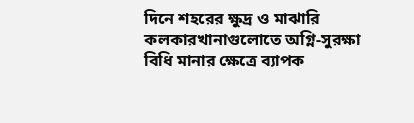দিনে শহরের ক্ষুদ্র ও মাঝারি কলকারখানাগুলোতে অগ্নি-সুরক্ষা বিধি মানার ক্ষেত্রে ব্যাপক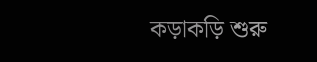কড়াকড়ি শুরু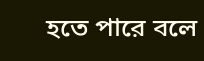হতে পারে বলে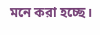মনে করা হচ্ছে।